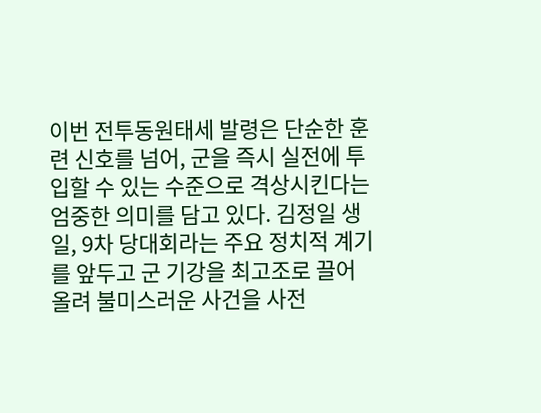이번 전투동원태세 발령은 단순한 훈련 신호를 넘어, 군을 즉시 실전에 투입할 수 있는 수준으로 격상시킨다는 엄중한 의미를 담고 있다. 김정일 생일, 9차 당대회라는 주요 정치적 계기를 앞두고 군 기강을 최고조로 끌어올려 불미스러운 사건을 사전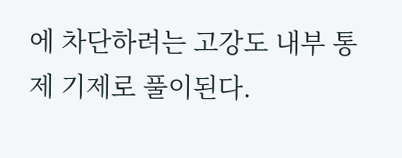에 차단하려는 고강도 내부 통제 기제로 풀이된다.